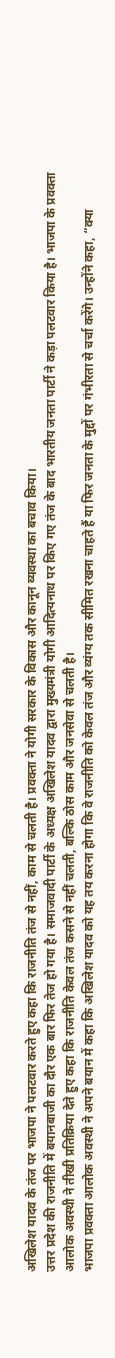अखिलेश यादव के तंज पर भाजपा ने पलटवार करते हुए कहा कि राजनीति तंज से नहीं, काम से चलती है। प्रवक्ता ने योगी सरकार के विकास और कानून व्यवस्था का बचाव किया।
उत्तर प्रदेश की राजनीति में बयानबाजी का दौर एक बार फिर तेज हो गया है। समाजवादी पार्टी के अध्यक्ष अखिलेश यादव द्वारा मुख्यमंत्री योगी आदित्यनाथ पर किए गए तंज के बाद भारतीय जनता पार्टी ने कड़ा पलटवार किया है। भाजपा के प्रवक्ता आलोक अवस्थी ने तीखी प्रतिक्रिया देते हुए कहा कि राजनीति केवल तंज कसने से नहीं चलती, बल्कि ठोस काम और जनसेवा से चलती है।
भाजपा प्रवक्ता आलोक अवस्थी ने अपने बयान में कहा कि अखिलेश यादव को यह तय करना होगा कि वे राजनीति को केवल तंज और व्यंग्य तक सीमित रखना चाहते हैं या फिर जनता के मुद्दों पर गंभीरता से चर्चा करेंगे। उन्होंने कहा, “क्या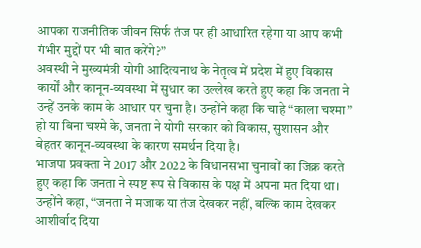आपका राजनीतिक जीवन सिर्फ तंज पर ही आधारित रहेगा या आप कभी गंभीर मुद्दों पर भी बात करेंगे?”
अवस्थी ने मुख्यमंत्री योगी आदित्यनाथ के नेतृत्व में प्रदेश में हुए विकास कार्यों और कानून-व्यवस्था में सुधार का उल्लेख करते हुए कहा कि जनता ने उन्हें उनके काम के आधार पर चुना है। उन्होंने कहा कि चाहे “काला चश्मा” हो या बिना चश्मे के, जनता ने योगी सरकार को विकास, सुशासन और बेहतर कानून-व्यवस्था के कारण समर्थन दिया है।
भाजपा प्रवक्ता ने 2017 और 2022 के विधानसभा चुनावों का जिक्र करते हुए कहा कि जनता ने स्पष्ट रूप से विकास के पक्ष में अपना मत दिया था। उन्होंने कहा, “जनता ने मजाक या तंज देखकर नहीं, बल्कि काम देखकर आशीर्वाद दिया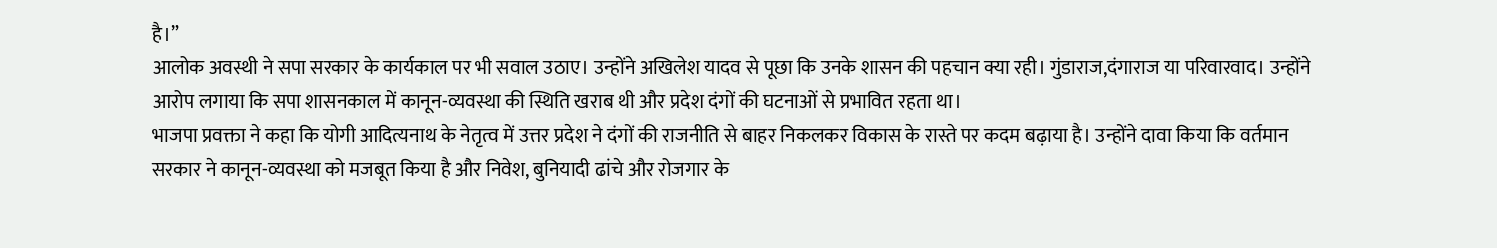है।”
आलोक अवस्थी ने सपा सरकार के कार्यकाल पर भी सवाल उठाए। उन्होंने अखिलेश यादव से पूछा कि उनके शासन की पहचान क्या रही। गुंडाराज,दंगाराज या परिवारवाद। उन्होंने आरोप लगाया कि सपा शासनकाल में कानून-व्यवस्था की स्थिति खराब थी और प्रदेश दंगों की घटनाओं से प्रभावित रहता था।
भाजपा प्रवक्ता ने कहा कि योगी आदित्यनाथ के नेतृत्व में उत्तर प्रदेश ने दंगों की राजनीति से बाहर निकलकर विकास के रास्ते पर कदम बढ़ाया है। उन्होंने दावा किया कि वर्तमान सरकार ने कानून-व्यवस्था को मजबूत किया है और निवेश, बुनियादी ढांचे और रोजगार के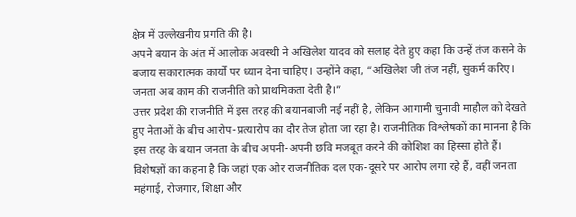क्षेत्र में उल्लेखनीय प्रगति की है।
अपने बयान के अंत में आलोक अवस्थी ने अखिलेश यादव को सलाह देते हुए कहा कि उन्हें तंज कसने के बजाय सकारात्मक कार्यों पर ध्यान देना चाहिए। उन्होंने कहा, “अखिलेश जी तंज नहीं, सुकर्म करिए। जनता अब काम की राजनीति को प्राथमिकता देती है।”
उत्तर प्रदेश की राजनीति में इस तरह की बयानबाजी नई नहीं है, लेकिन आगामी चुनावी माहौल को देखते हुए नेताओं के बीच आरोप-प्रत्यारोप का दौर तेज होता जा रहा है। राजनीतिक विश्लेषकों का मानना है कि इस तरह के बयान जनता के बीच अपनी-अपनी छवि मजबूत करने की कोशिश का हिस्सा होते हैं।
विशेषज्ञों का कहना है कि जहां एक ओर राजनीतिक दल एक-दूसरे पर आरोप लगा रहे हैं, वहीं जनता महंगाई, रोजगार, शिक्षा और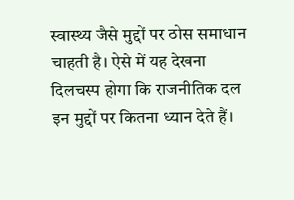स्वास्थ्य जैसे मुद्दों पर ठोस समाधान चाहती है। ऐसे में यह देखना दिलचस्प होगा कि राजनीतिक दल इन मुद्दों पर कितना ध्यान देते हैं।